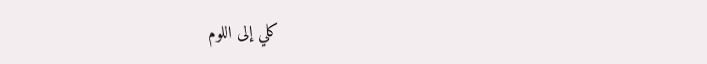كلي إلى اللوم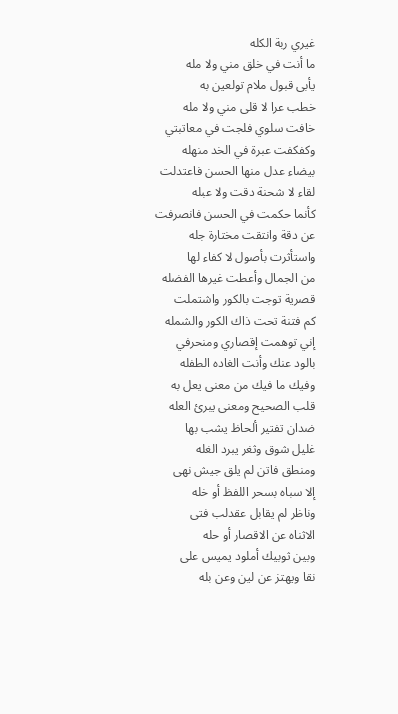غيري ربة الكله
ما أنت في خلق مني ولا مله
يأبى قبول ملام تولعين به
خطب عرا لا قلى مني ولا مله
خافت سلوي فلجت في معاتبتي
وكفكفت عبرة في الخد منهله
بيضاء عدل منها الحسن فاعتدلت
لقاء لا شحنة دقت ولا عبله
كأنما حكمت في الحسن فانصرفت
عن دقة وانتقت مختارة جله
واستأثرت بأصول لا كفاء لها
من الجمال وأعطت غيرها الفضله
قصرية توجت بالكور واشتملت
كم فتنة تحت ذاك الكور والشمله
إني توهمت إقصاري ومنحرفي
بالود عنك وأنت الغاده الطفله
وفيك ما فيك من معنى يعل به
قلب الصحيح ومعنى يبرئ العله
ضدان تفتير ألحاظ يشب بها
غليل شوق وثغر يبرد الغله
ومنطق فاتن لم يلق جيش نهى
إلا سباه بسحر اللفظ أو خله
وناظر لم يقابل عقدلب فتى
الاثناه عن الاقصار أو حله
وبين ثوبيك أملود يميس على
نقا ويهتز عن لين وعن بله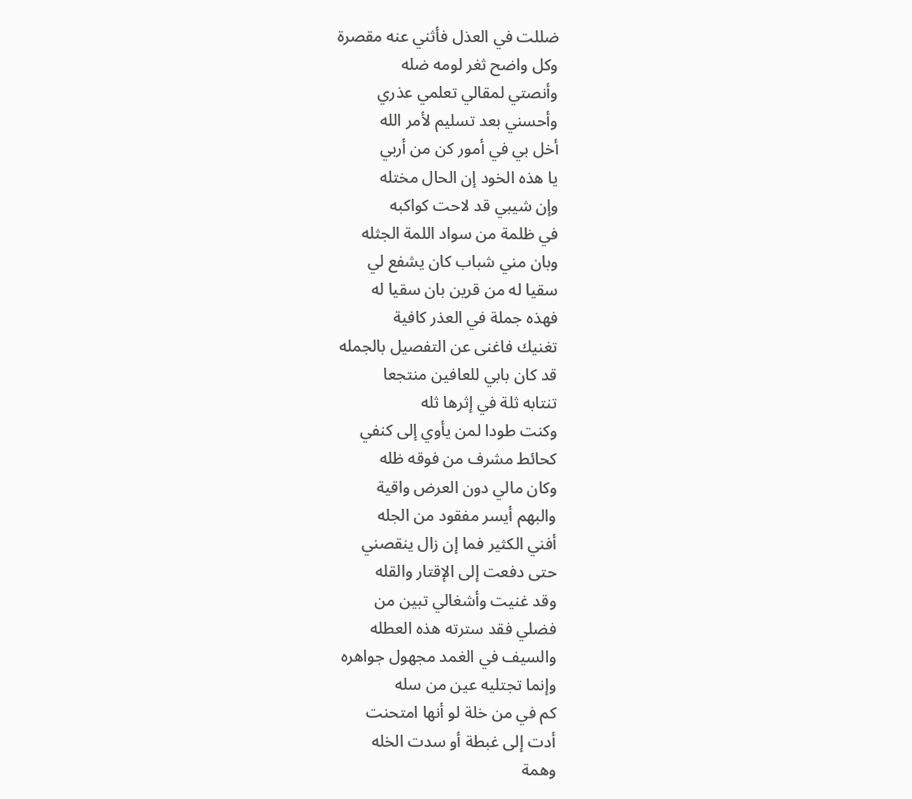ضللت في العذل فأثني عنه مقصرة
وكل واضح ثغر لومه ضله
وأنصتي لمقالي تعلمي عذري
وأحسني بعد تسليم لأمر الله
أخل بي في أمور كن من أربي
يا هذه الخود إن الحال مختله
وإن شيبي قد لاحت كواكبه
في ظلمة من سواد اللمة الجثله
وبان مني شباب كان يشفع لي
سقيا له من قرين بان سقيا له
فهذه جملة في العذر كافية
تغنيك فاغنى عن التفصيل بالجمله
قد كان بابي للعافين منتجعا
تنتابه ثلة في إثرها ثله
وكنت طودا لمن يأوي إلى كنفي
كحائط مشرف من فوقه ظله
وكان مالي دون العرض واقية
والبهم أيسر مفقود من الجله
أفني الكثير فما إن زال ينقصني
حتى دفعت إلى الإقتار والقله
وقد غنيت وأشغالي تبين من
فضلي فقد سترته هذه العطله
والسيف في الغمد مجهول جواهره
وإنما تجتليه عين من سله
كم في من خلة لو أنها امتحنت
أدت إلى غبطة أو سدت الخله
وهمة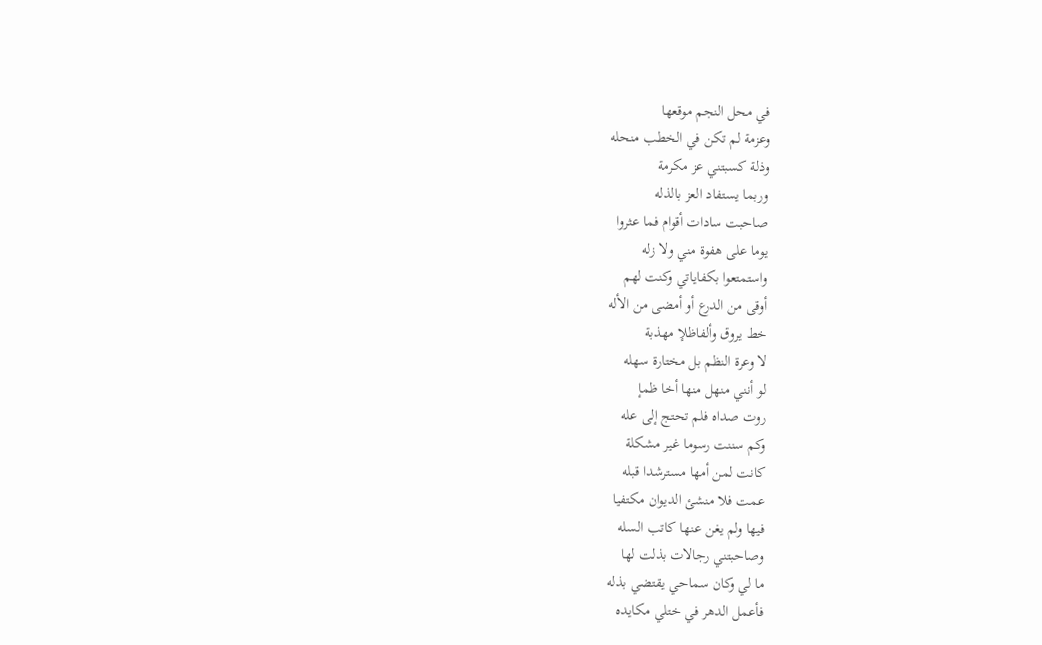في محل النجم موقعها
وعزمة لم تكن في الخطب منحله
وذلة كسبتني عز مكرمة
وربما يستفاد العز بالذله
صاحبت سادات أقوام فما عثروا
يوما على هفوة مني ولا زله
واستمتعوا بكفاياتي وكنت لهم
أوقى من الدرع أو أمضى من الأله
خط يروق وألفاظلإ مهذبة
لا وعرة النظم بل مختارة سهله
لو أنني منهل منها أخا ظمإ
روت صداه فلم تحتج إلى عله
وكم سننت رسوما غير مشكلة
كانت لمن أمها مسترشدا قبله
عمت فلا منشئ الديوان مكتفيا
فيها ولم يغن عنها كاتب السله
وصاحبتني رجالات بذلت لها
ما لي وكان سماحي يقتضي بذله
فأعمل الدهر في ختلي مكايده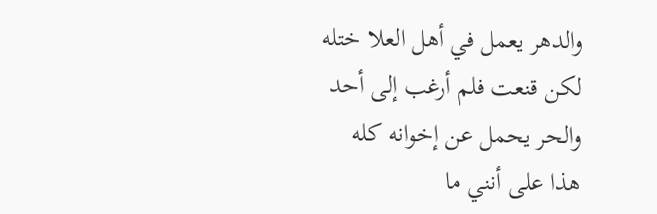والدهر يعمل في أهل العلا ختله
لكن قنعت فلم أرغب إلى أحد
والحر يحمل عن إخوانه كله
هذا على أنني ما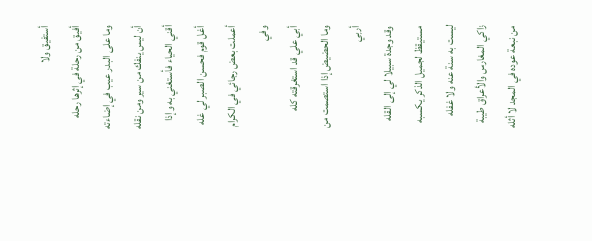أستفيق ولا
أفيق من رحلة في إثرها رحله
وما على البدر عيب في إضاءته
أن ليس ينفك من سير ومن نقله
أقني الحياء فأستغني به وإذا
أغل قوم فحسن الصبر لي غله
أعملت بعض رجائي في الكرام وفي
أبي علي قد استغرقته كله
وما الحضيض إذا استصمت من أربي
وقد وجدة سبيلا لي إلى القله
مستيقظ لجميل الذكر يكسبه
ليست به سنة عنه ولا غفله
زاكي المغارس والأعراق طيبة
من نبعة عوده في المجد لا أثله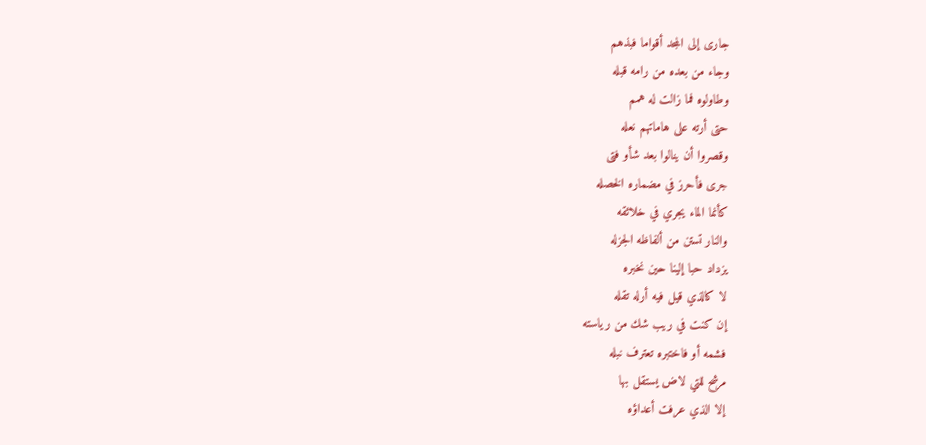جارى إلى المجد أقواما فبذهم
وجاء من بعده من رامه قبله
وطاولوه فما زالت له همم
حتى أرته على هاماتهم نعله
وقصروا أن ينالوا بعد شأو فتى
جرى فأحرز في مضماره الخصله
كأنما الماء يجري في خلائقه
والنار تستن من ألفاظه الجزله
يزداد حبا إلينا حين نخبره
لا كالذي قيل فيه أرله تقله
إن كنت في ريب شك من رياسته
فشمه أو فاختبره تعترف نبله
مرشح للتي لاض يستقل بها
إلا الذي عرفت أعداؤه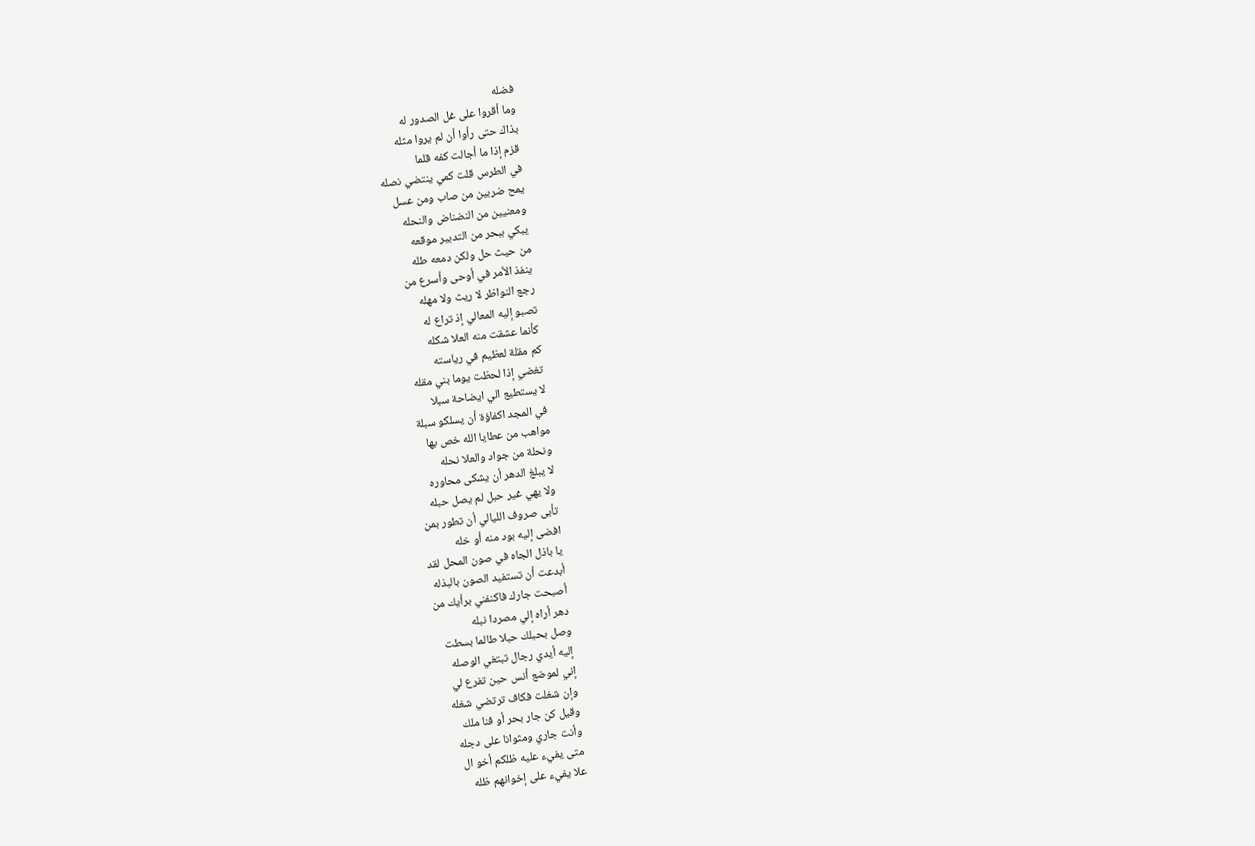فضله
وما أقروا على غل الصدور له
بذاك حتى رأوا أن لم يروا مثله
قزم إذا ما أجالت كفه قلما
في الطرس قلت كمي ينتضي نصله
يمح ضربين من صاب ومن عسل
ومعنيين من النضناض والنحله
يبكي ببحر من التدبير موقعه
من حيث حل ولكن دمعه طله
ينفذ الأمر في أوحى وأسرع من
رجع النواظر لا ريث ولا مهله
تصبو إليه المعالي إذ تراع له
كأنما عشقت منه العلا شكله
كم مقلة لعظيم في رياسته
تغضي إذا لحظت يوما بني مقله
لا يستطيع الي ايضاحة سبلا
في المجد اكفاؤة أن يسلكو سبلة
مواهب من عطايا الله خص بها
ونحلة من جواد والعلا نحله
لا يبلغ الدهر أن يشكى محاوره
ولا يهي غير حبل لم يصل حبله
تأبى صروف الليالي أن تطور بمن
افضى إليه بود منه أو خله
يا باذل الجاه في صون المحل لقد
أبدعت أن تستفيد الصون بالبذله
أصبحت جارك فاكنفني برأيك من
دهر أراه إلي مصردا نبله
وصل بحبلك حبلا طالما بسطت
إليه أيدي رجال تبتغي الوصله
إني لموضع أنس حين تفرع لي
وإن شغلت فكاف ترتضي شغله
وقيل كن جار بحر أو فنا ملك
وأنت جاري ومثوانا على دجله
متى يفيء عليه ظلكم أخو ال
علا يفيء على إخوانهم ظله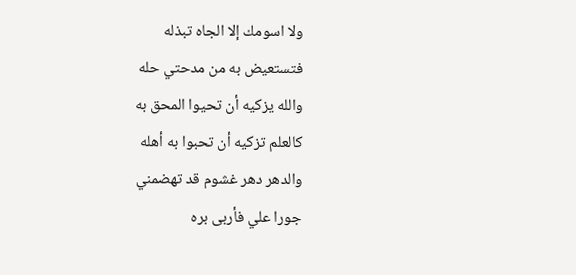ولا اسومك إلا الجاه تبذله
فتستعيض به من مدحتي حله
والله يزكيه أن تحيوا المحق به
كالعلم تزكيه أن تحبوا به أهله
والدهر دهر غشوم قد تهضمني
جورا علي فأربى بره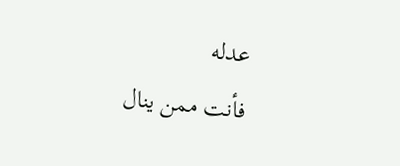عدله
فأنت ممن ينال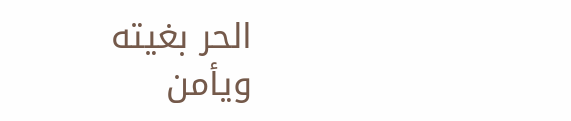الحر بغيته
ويأمن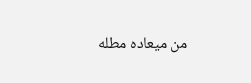من ميعاده مطله